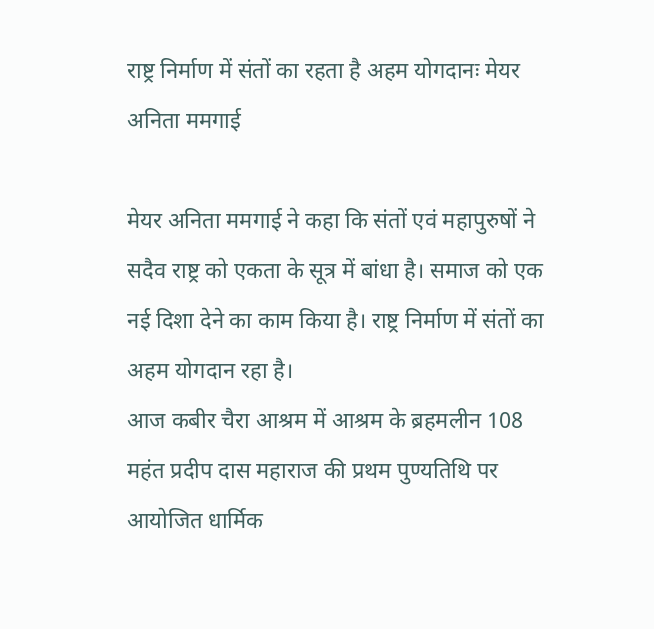राष्ट्र निर्माण में संतों का रहता है अहम योगदानः मेयर अनिता ममगाई

मेयर अनिता ममगाई ने कहा कि संतों एवं महापुरुषों ने सदैव राष्ट्र को एकता के सूत्र में बांधा है। समाज को एक नई दिशा देने का काम किया है। राष्ट्र निर्माण में संतों का अहम योगदान रहा है।
आज कबीर चैरा आश्रम में आश्रम के ब्रहमलीन 108 महंत प्रदीप दास महाराज की प्रथम पुण्यतिथि पर आयोजित धार्मिक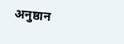अनुष्ठान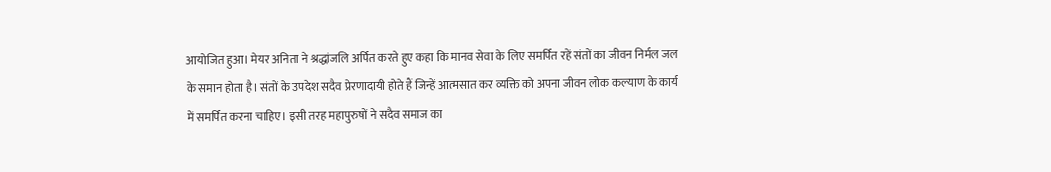आयोजित हुआ। मेयर अनिता ने श्रद्धांजलि अर्पित करते हुए कहा कि मानव सेवा के लिए समर्पित रहें संतों का जीवन निर्मल जल के समान होता है। संतों के उपदेश सदैव प्रेरणादायी होते हैं जिन्हें आत्मसात कर व्यक्ति को अपना जीवन लोक कल्याण के कार्य में समर्पित करना चाहिए। इसी तरह महापुरुषों ने सदैव समाज का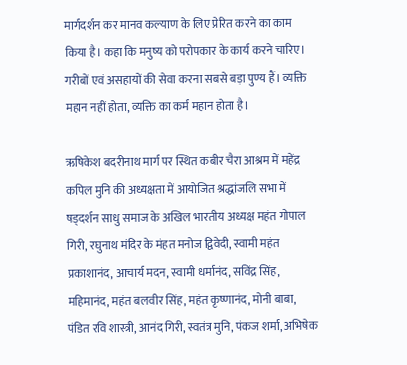मार्गदर्शन कर मानव कल्याण के लिए प्रेरित करने का काम किया है। कहा कि मनुष्य को परोपकार के कार्य करने चारिए। गरीबों एवं असहायों की सेवा करना सबसे बड़ा पुण्य हैं। व्यक्ति महान नहीं होता, व्यक्ति का कर्म महान होता है।

ऋषिकेश बदरीनाथ मार्ग पर स्थित कबीर चैरा आश्रम में महेंद्र कपिल मुनि की अध्यक्षता में आयोजित श्रद्धांजलि सभा में षड्दर्शन साधु समाज के अखिल भारतीय अध्यक्ष महंत गोपाल गिरी, रघुनाथ मंदिर के मंहत मनोज द्विवेदी, स्वामी महंत प्रकाशानंद, आचार्य मदन, स्वामी धर्मानंद, सविंद्र सिंह, महिमानंद, महंत बलवीर सिंह, महंत कृष्णानंद, मोनी बाबा, पंडित रवि शास्त्री, आनंद गिरी, स्वतंत्र मुनि, पंकज शर्मा, अभिषेक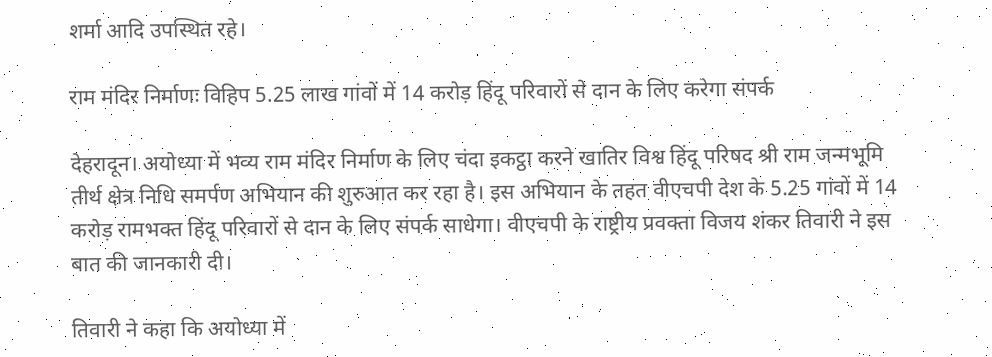शर्मा आदि उपस्थित रहे।

राम मंदिर निर्माणः विहिप 5.25 लाख गांवों में 14 करोड़ हिंदू परिवारों से दान के लिए करेगा संपर्क

देहरादून। अयोध्या में भव्य राम मंदिर निर्माण के लिए चंदा इकट्ठा करने खातिर विश्व हिंदू परिषद श्री राम जन्मभूमि तीर्थ क्षेत्र निधि समर्पण अभियान की शुरुआत कर रहा है। इस अभियान के तहत वीएचपी देश के 5.25 गांवों में 14 करोड़ रामभक्त हिंदू परिवारों से दान के लिए संपर्क साधेगा। वीएचपी के राष्ट्रीय प्रवक्ता विजय शंकर तिवारी ने इस बात की जानकारी दी।

तिवारी ने कहा कि अयोध्या में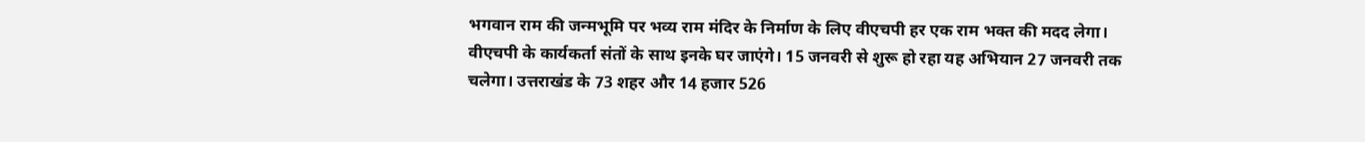भगवान राम की जन्मभूमि पर भव्य राम मंदिर के निर्माण के लिए वीएचपी हर एक राम भक्त की मदद लेगा। वीएचपी के कार्यकर्ता संतों के साथ इनके घर जाएंगे। 15 जनवरी से शुरू हो रहा यह अभियान 27 जनवरी तक चलेगा। उत्तराखंड के 73 शहर और 14 हजार 526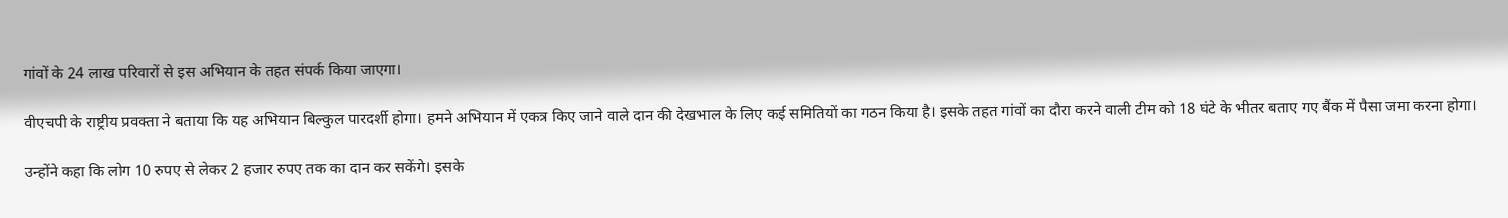गांवों के 24 लाख परिवारों से इस अभियान के तहत संपर्क किया जाएगा।

वीएचपी के राष्ट्रीय प्रवक्ता ने बताया कि यह अभियान बिल्कुल पारदर्शी होगा। हमने अभियान में एकत्र किए जाने वाले दान की देखभाल के लिए कई समितियों का गठन किया है। इसके तहत गांवों का दौरा करने वाली टीम को 18 घंटे के भीतर बताए गए बैंक में पैसा जमा करना होगा।

उन्होंने कहा कि लोग 10 रुपए से लेकर 2 हजार रुपए तक का दान कर सकेंगे। इसके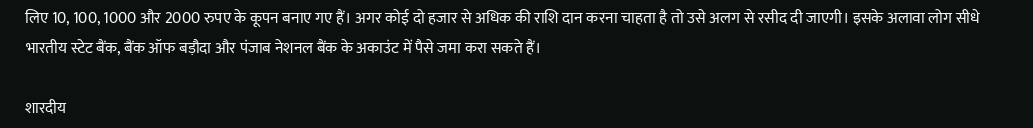लिए 10, 100, 1000 और 2000 रुपए के कूपन बनाए गए हैं। अगर कोई दो हजार से अधिक की राशि दान करना चाहता है तो उसे अलग से रसीद दी जाएगी। इसके अलावा लोग सीधे भारतीय स्टेट बैंक, बैंक ऑफ बड़ौदा और पंजाब नेशनल बैंक के अकाउंट में पैसे जमा करा सकते हैं।

शारदीय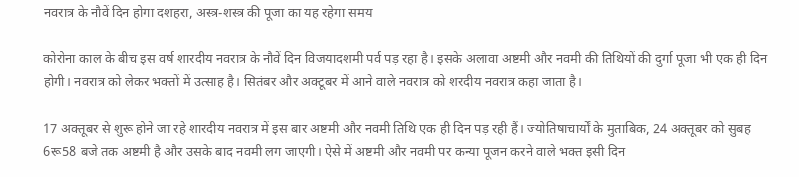नवरात्र के नौवें दिन होगा दशहरा, अस्त्र-शस्त्र की पूजा का यह रहेगा समय

कोरोना काल के बीच इस वर्ष शारदीय नवरात्र के नौवें दिन विजयादशमी पर्व पड़ रहा है। इसके अलावा अष्टमी और नवमी की तिथियों की दुर्गा पूजा भी एक ही दिन होगी। नवरात्र को लेकर भक्तों में उत्साह है। सितंबर और अक्टूबर में आने वाले नवरात्र को शरदीय नवरात्र कहा जाता है।

17 अक्तूबर से शुरू होने जा रहे शारदीय नवरात्र में इस बार अष्टमी और नवमी तिथि एक ही दिन पड़ रही हैं। ज्योतिषाचार्यों के मुताबिक, 24 अक्तूबर को सुबह 6रू58 बजे तक अष्टमी है और उसके बाद नवमी लग जाएगी। ऐसे में अष्टमी और नवमी पर कन्या पूजन करने वाले भक्त इसी दिन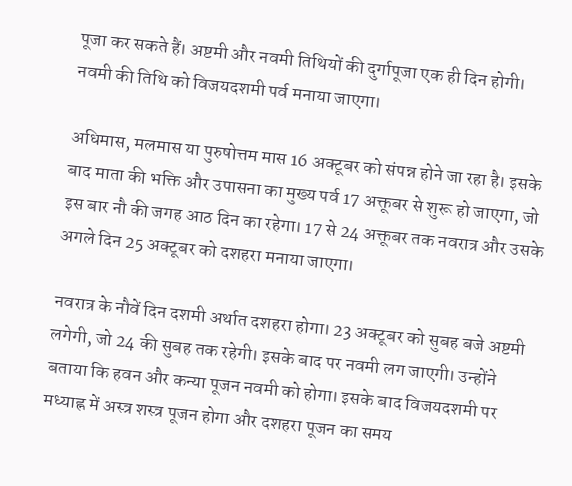पूजा कर सकते हैं। अष्टमी और नवमी तिथियों की दुर्गापूजा एक ही दिन होगी। नवमी की तिथि को विजयदशमी पर्व मनाया जाएगा।

अधिमास, मलमास या पुरुषोत्तम मास 16 अक्टूबर को संपन्न होने जा रहा है। इसके बाद माता की भक्ति और उपासना का मुख्य पर्व 17 अक्तूबर से शुरू हो जाएगा, जो इस बार नौ की जगह आठ दिन का रहेगा। 17 से 24 अक्तूबर तक नवरात्र और उसके अगले दिन 25 अक्टूबर को दशहरा मनाया जाएगा।

नवरात्र के नौवें दिन दशमी अर्थात दशहरा होगा। 23 अक्टूबर को सुबह बजे अष्टमी लगेगी, जो 24 की सुबह तक रहेगी। इसके बाद पर नवमी लग जाएगी। उन्होंने बताया कि हवन और कन्या पूजन नवमी को होगा। इसके बाद विजयदशमी पर मध्याह्न में अस्त्र शस्त्र पूजन होगा और दशहरा पूजन का समय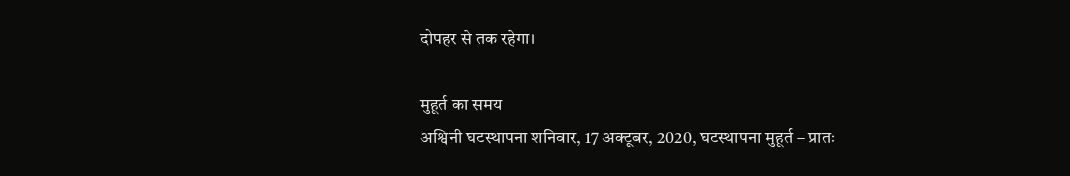दोपहर से तक रहेगा।

मुहूर्त का समय
अश्विनी घटस्थापना शनिवार, 17 अक्टूबर, 2020, घटस्थापना मुहूर्त – प्रातः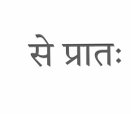से प्रातः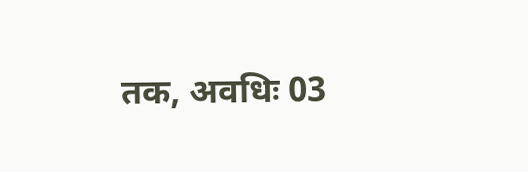तक, अवधिः 03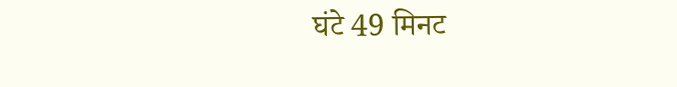घंटे 49 मिनट